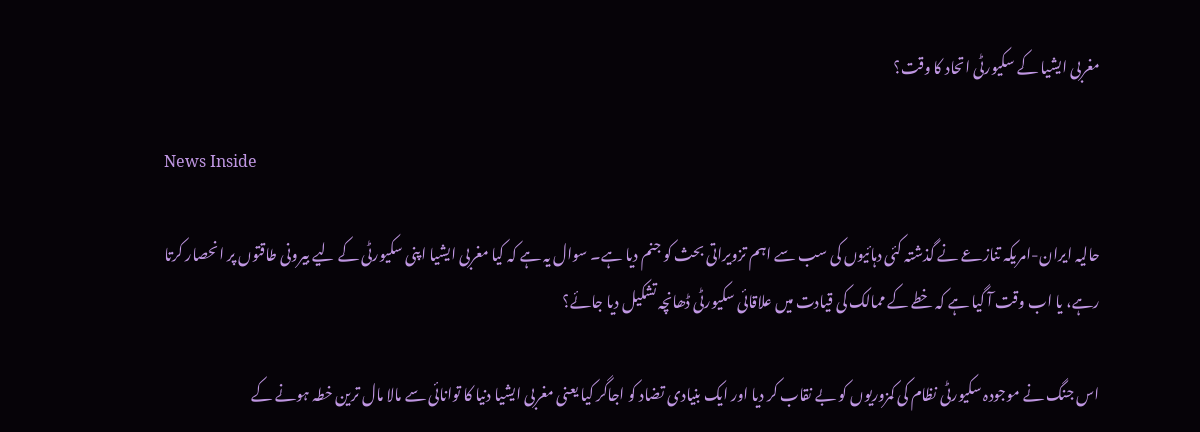مغربی ایشیا کے سکیورٹی اتحاد کا وقت؟

News Inside

حالیہ ایران-امریکہ تنازعے نے گذشتہ کئی دہائیوں کی سب سے اہم تزویراتی بحث کو جنم دیا ہے۔ سوال یہ ہے کہ کیا مغربی ایشیا اپنی سکیورٹی کے لیے بیرونی طاقتوں پر انحصار کرتا رہے، یا اب وقت آ گیا ہے کہ خطے کے ممالک کی قیادت میں علاقائی سکیورٹی ڈھانچہ تشکیل دیا جائے؟

اس جنگ نے موجودہ سکیورٹی نظام کی کمزوریوں کو بے نقاب کر دیا اور ایک بنیادی تضاد کو اجاگر کیا یعنی مغربی ایشیا دنیا کا توانائی سے مالا مال ترین خطہ ہونے کے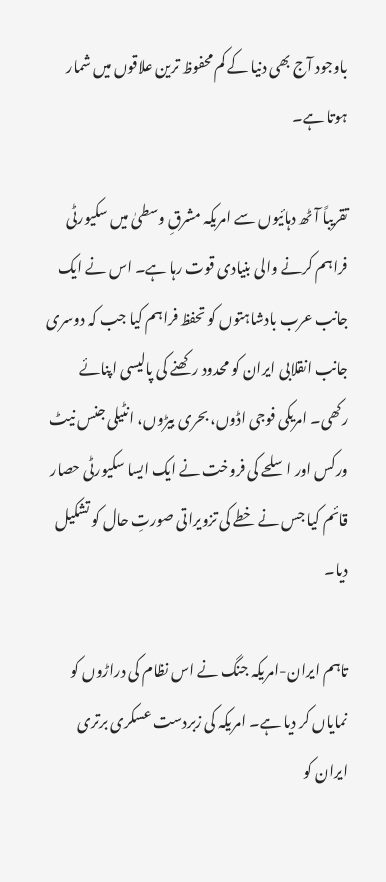باوجود آج بھی دنیا کے کم محفوظ ترین علاقوں میں شمار ہوتا ہے۔

تقریباً آٹھ دہائیوں سے امریکہ مشرقِ وسطیٰ میں سکیورٹی فراہم کرنے والی بنیادی قوت رہا ہے۔ اس نے ایک جانب عرب بادشاہتوں کو تحفظ فراہم کیا جب کہ دوسری جانب انقلابی ایران کو محدود رکھنے کی پالیسی اپنائے رکھی۔ امریکی فوجی اڈوں، بحری بیڑوں، انٹیلی جنس نیٹ ورکس اور اسلحے کی فروخت نے ایک ایسا سکیورٹی حصار قائم کیا جس نے خطے کی تزویراتی صورتِ حال کو تشکیل دیا۔

تاہم ایران-امریکہ جنگ نے اس نظام کی دراڑوں کو نمایاں کر دیا ہے۔ امریکہ کی زبردست عسکری برتری ایران کو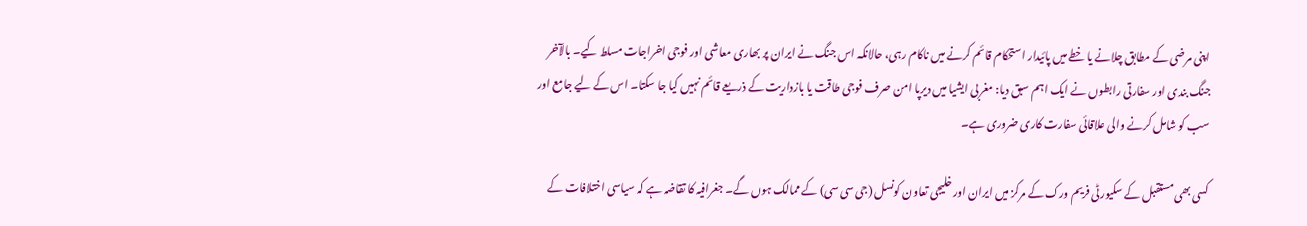اپنی مرضی کے مطابق چلانے یا خطے میں پائیدار استحکام قائم کرنے میں ناکام رہی، حالانکہ اس جنگ نے ایران پر بھاری معاشی اور فوجی اخراجات مسلط کیے۔ بالآخر جنگ بندی اور سفارتی رابطوں نے ایک اہم سبق دیا: مغربی ایشیا میں دیرپا امن صرف فوجی طاقت یا بازداریت کے ذریعے قائم نہیں کیا جا سکتا۔ اس کے لیے جامع اور سب کو شامل کرنے والی علاقائی سفارت کاری ضروری ہے۔

کسی بھی مستقبل کے سکیورٹی فریم ورک کے مرکز میں ایران اور خلیجی تعاون کونسل (جی سی سی) کے ممالک ہوں گے۔ جغرافیہ کا تقاضہ ہے کہ سیاسی اختلافات کے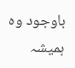باوجود وہ ہمیشہ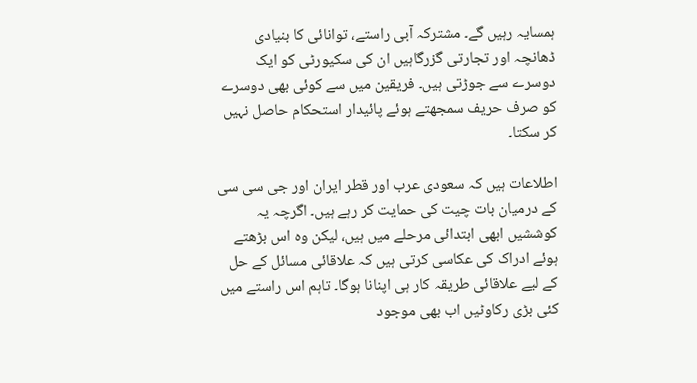ہمسایہ رہیں گے۔ مشترکہ آبی راستے، توانائی کا بنیادی ڈھانچہ اور تجارتی گزرگاہیں ان کی سکیورٹی کو ایک دوسرے سے جوڑتی ہیں۔ فریقین میں سے کوئی بھی دوسرے کو صرف حریف سمجھتے ہوئے پائیدار استحکام حاصل نہیں کر سکتا۔

اطلاعات ہیں کہ سعودی عرب اور قطر ایران اور جی سی سی کے درمیان بات چیت کی حمایت کر رہے ہیں۔ اگرچہ یہ کوششیں ابھی ابتدائی مرحلے میں ہیں، لیکن وہ اس بڑھتے ہوئے ادراک کی عکاسی کرتی ہیں کہ علاقائی مسائل کے حل کے لیے علاقائی طریقہ کار ہی اپنانا ہوگا۔ تاہم اس راستے میں کئی بڑی رکاوٹیں اب بھی موجود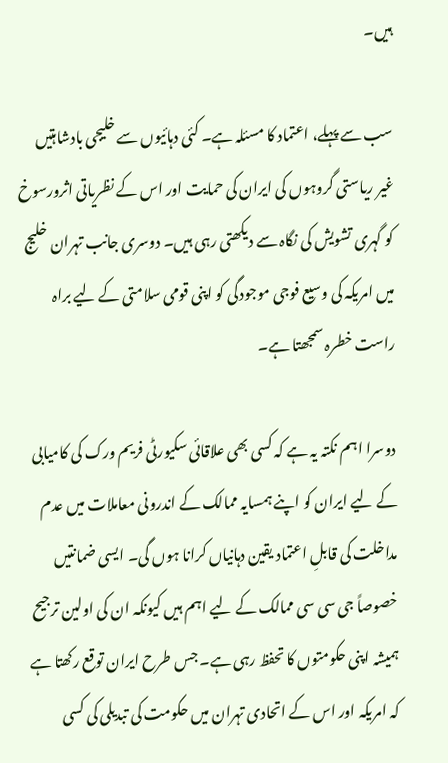ہیں۔

سب سے پہلے، اعتماد کا مسئلہ ہے۔ کئی دہائیوں سے خلیجی بادشاہتیں غیر ریاستی گروہوں کی ایران کی حمایت اور اس کے نظریاتی اثرورسوخ کو گہری تشویش کی نگاہ سے دیکھتی رہی ہیں۔ دوسری جانب تہران خلیج میں امریکہ کی وسیع فوجی موجودگی کو اپنی قومی سلامتی کے لیے براہ راست خطرہ سمجھتا ہے۔

دوسرا اہم نکتہ یہ ہے کہ کسی بھی علاقائی سکیورٹی فریم ورک کی کامیابی کے لیے ایران کو اپنے ہمسایہ ممالک کے اندرونی معاملات میں عدم مداخلت کی قابلِ اعتماد یقین دہانیاں کرانا ہوں گی۔ ایسی ضمانتیں خصوصاً جی سی سی ممالک کے لیے اہم ہیں کیونکہ ان کی اولین ترجیح ہمیشہ اپنی حکومتوں کا تحفظ رہی ہے۔ جس طرح ایران توقع رکھتا ہے کہ امریکہ اور اس کے اتحادی تہران میں حکومت کی تبدیلی کی کسی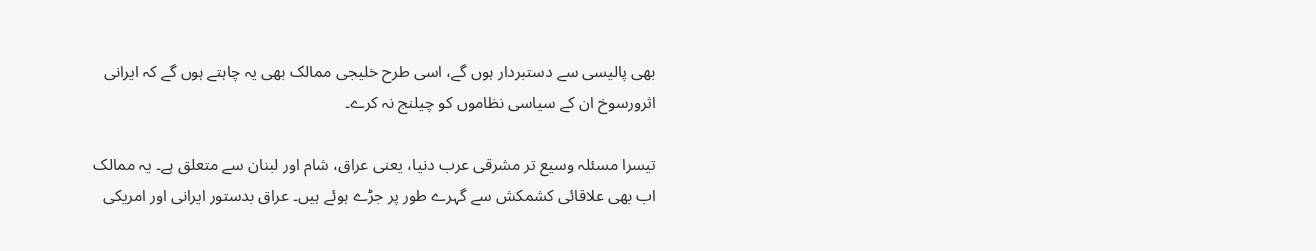بھی پالیسی سے دستبردار ہوں گے، اسی طرح خلیجی ممالک بھی یہ چاہتے ہوں گے کہ ایرانی اثرورسوخ ان کے سیاسی نظاموں کو چیلنج نہ کرے۔

تیسرا مسئلہ وسیع تر مشرقی عرب دنیا، یعنی عراق، شام اور لبنان سے متعلق ہے۔ یہ ممالک اب بھی علاقائی کشمکش سے گہرے طور پر جڑے ہوئے ہیں۔ عراق بدستور ایرانی اور امریکی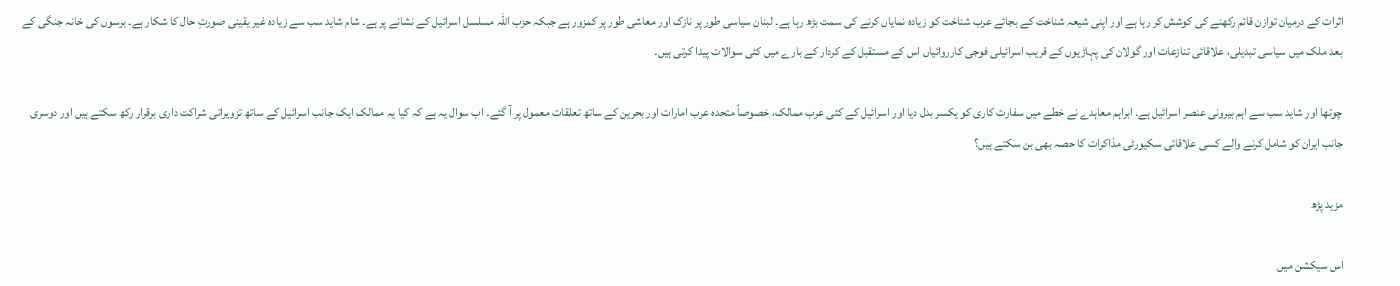اثرات کے درمیان توازن قائم رکھنے کی کوشش کر رہا ہے اور اپنی شیعہ شناخت کے بجائے عرب شناخت کو زیادہ نمایاں کرنے کی سمت بڑھ رہا ہے۔ لبنان سیاسی طور پر نازک اور معاشی طور پر کمزور ہے جبکہ حزب اللہ مسلسل اسرائیل کے نشانے پر ہے۔ شام شاید سب سے زیادہ غیر یقینی صورتِ حال کا شکار ہے۔ برسوں کی خانہ جنگی کے بعد ملک میں سیاسی تبدیلی، علاقائی تنازعات اور گولان کی پہاڑیوں کے قریب اسرائیلی فوجی کارروائیاں اس کے مستقبل کے کردار کے بارے میں کئی سوالات پیدا کرتی ہیں۔

چوتھا اور شاید سب سے اہم بیرونی عنصر اسرائیل ہے۔ ابراہم معاہدے نے خطے میں سفارت کاری کو یکسر بدل دیا اور اسرائیل کے کئی عرب ممالک، خصوصاً متحدہ عرب امارات اور بحرین کے ساتھ تعلقات معمول پر آ گئے۔ اب سوال یہ ہے کہ کیا یہ ممالک ایک جانب اسرائیل کے ساتھ تزویراتی شراکت داری برقرار رکھ سکتے ہیں اور دوسری جانب ایران کو شامل کرنے والے کسی علاقائی سکیورٹی مذاکرات کا حصہ بھی بن سکتے ہیں؟

مزید پڑھ

اس سیکشن میں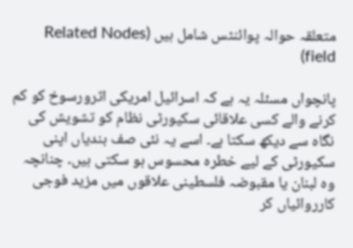متعلقہ حوالہ پوائنٹس شامل ہیں (Related Nodes field)

پانچواں مسئلہ یہ ہے کہ اسرائیل امریکی اثرورسوخ کو کم کرنے والے کسی علاقائی سکیورٹی نظام کو تشویش کی نگاہ سے دیکھ سکتا ہے۔ اسے یہ نئی صف بندیاں اپنی سکیورٹی کے لیے خطرہ محسوس ہو سکتی ہیں۔ چنانچہ وہ لبنان یا مقبوضہ فلسطینی علاقوں میں مزید فوجی کارروائیاں کر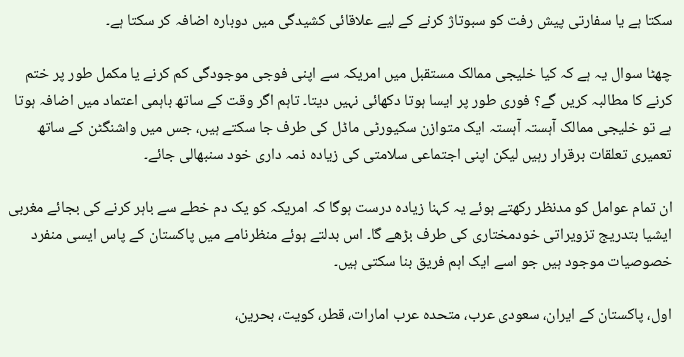سکتا ہے یا سفارتی پیش رفت کو سبوتاژ کرنے کے لیے علاقائی کشیدگی میں دوبارہ اضافہ کر سکتا ہے۔

چھٹا سوال یہ ہے کہ کیا خلیجی ممالک مستقبل میں امریکہ سے اپنی فوجی موجودگی کم کرنے یا مکمل طور پر ختم کرنے کا مطالبہ کریں گے؟ فوری طور پر ایسا ہوتا دکھائی نہیں دیتا۔ تاہم اگر وقت کے ساتھ باہمی اعتماد میں اضافہ ہوتا ہے تو خلیجی ممالک آہستہ آہستہ ایک متوازن سکیورٹی ماڈل کی طرف جا سکتے ہیں، جس میں واشنگٹن کے ساتھ تعمیری تعلقات برقرار رہیں لیکن اپنی اجتماعی سلامتی کی زیادہ ذمہ داری خود سنبھالی جائے۔

ان تمام عوامل کو مدنظر رکھتے ہوئے یہ کہنا زیادہ درست ہوگا کہ امریکہ کو یک دم خطے سے باہر کرنے کی بجائے مغربی ایشیا بتدریج تزویراتی خودمختاری کی طرف بڑھے گا۔ اس بدلتے ہوئے منظرنامے میں پاکستان کے پاس ایسی منفرد خصوصیات موجود ہیں جو اسے ایک اہم فریق بنا سکتی ہیں۔

اول، پاکستان کے ایران، سعودی عرب، متحدہ عرب امارات، قطر، کویت، بحرین،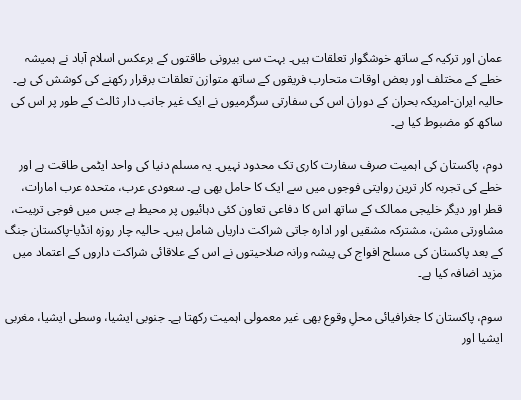عمان اور ترکیہ کے ساتھ خوشگوار تعلقات ہیں۔ بہت سی بیرونی طاقتوں کے برعکس اسلام آباد نے ہمیشہ خطے کے مختلف اور بعض اوقات متحارب فریقوں کے ساتھ متوازن تعلقات برقرار رکھنے کی کوشش کی ہے۔ حالیہ ایران-امریکہ بحران کے دوران اس کی سفارتی سرگرمیوں نے ایک غیر جانب دار ثالث کے طور پر اس کی ساکھ کو مضبوط کیا ہے۔

دوم، پاکستان کی اہمیت صرف سفارت کاری تک محدود نہیں۔ یہ مسلم دنیا کی واحد ایٹمی طاقت ہے اور خطے کی تجربہ کار ترین روایتی فوجوں میں سے ایک کا حامل بھی ہے۔ سعودی عرب، متحدہ عرب امارات، قطر اور دیگر خلیجی ممالک کے ساتھ اس کا دفاعی تعاون کئی دہائیوں پر محیط ہے جس میں فوجی تربیت، مشاورتی مشن، مشترکہ مشقیں اور ادارہ جاتی شراکت داریاں شامل ہیں۔ حالیہ چار روزہ انڈیا-پاکستان جنگ کے بعد پاکستان کی مسلح افواج کی پیشہ ورانہ صلاحیتوں نے اس کے علاقائی شراکت داروں کے اعتماد میں مزید اضافہ کیا ہے۔

سوم، پاکستان کا جغرافیائی محلِ وقوع بھی غیر معمولی اہمیت رکھتا ہے۔ جنوبی ایشیا، وسطی ایشیا، مغربی ایشیا اور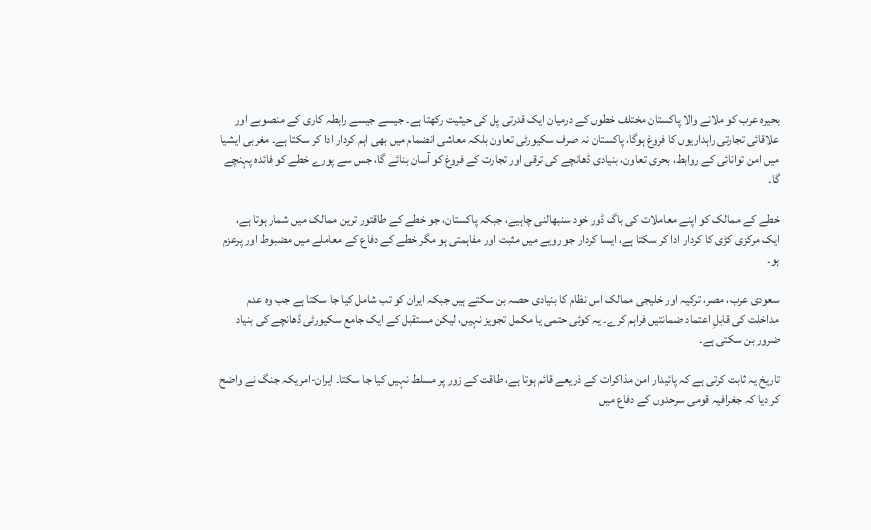بحیرہ عرب کو ملانے والا پاکستان مختلف خطوں کے درمیان ایک قدرتی پل کی حیثیت رکھتا ہے۔ جیسے جیسے رابطہ کاری کے منصوبے اور علاقائی تجارتی راہداریوں کا فروغ ہوگا، پاکستان نہ صرف سکیورٹی تعاون بلکہ معاشی انضمام میں بھی اہم کردار ادا کر سکتا ہے۔ مغربی ایشیا میں امن توانائی کے روابط، بحری تعاون، بنیادی ڈھانچے کی ترقی اور تجارت کے فروغ کو آسان بنائے گا، جس سے پورے خطے کو فائدہ پہنچے گا۔

خطے کے ممالک کو اپنے معاملات کی باگ ڈور خود سنبھالنی چاہیے، جبکہ پاکستان، جو خطے کے طاقتور ترین ممالک میں شمار ہوتا ہے، ایک مرکزی کڑی کا کردار ادا کر سکتا ہے، ایسا کردار جو رویے میں مثبت اور مفاہمتی ہو مگر خطے کے دفاع کے معاملے میں مضبوط اور پرعزم ہو۔

سعودی عرب، مصر، ترکیہ اور خلیجی ممالک اس نظام کا بنیادی حصہ بن سکتے ہیں جبکہ ایران کو تب شامل کیا جا سکتا ہے جب وہ عدم مداخلت کی قابلِ اعتماد ضمانتیں فراہم کرے۔ یہ کوئی حتمی یا مکمل تجویز نہیں، لیکن مستقبل کے ایک جامع سکیورٹی ڈھانچے کی بنیاد ضرور بن سکتی ہے۔

تاریخ یہ ثابت کرتی ہے کہ پائیدار امن مذاکرات کے ذریعے قائم ہوتا ہے، طاقت کے زور پر مسلط نہیں کیا جا سکتا۔ ایران-امریکہ جنگ نے واضح کر دیا کہ جغرافیہ قومی سرحدوں کے دفاع میں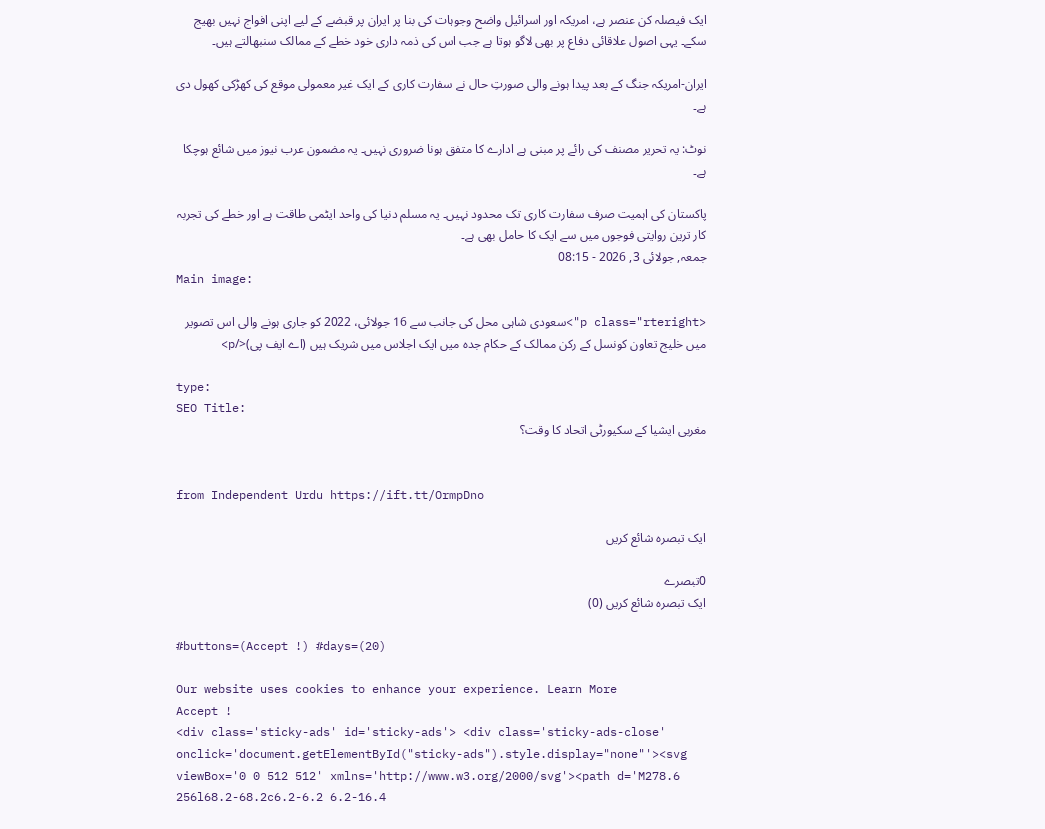ایک فیصلہ کن عنصر ہے، امریکہ اور اسرائیل واضح وجوہات کی بنا پر ایران پر قبضے کے لیے اپنی افواج نہیں بھیج سکے۔ یہی اصول علاقائی دفاع پر بھی لاگو ہوتا ہے جب اس کی ذمہ داری خود خطے کے ممالک سنبھالتے ہیں۔

ایران-امریکہ جنگ کے بعد پیدا ہونے والی صورتِ حال نے سفارت کاری کے ایک غیر معمولی موقع کی کھڑکی کھول دی ہے۔

نوٹ: یہ تحریر مصنف کی رائے پر مبنی ہے ادارے کا متفق ہونا ضروری نہیں۔ یہ مضمون عرب نیوز میں شائع ہوچکا ہے۔

پاکستان کی اہمیت صرف سفارت کاری تک محدود نہیں۔ یہ مسلم دنیا کی واحد ایٹمی طاقت ہے اور خطے کی تجربہ کار ترین روایتی فوجوں میں سے ایک کا حامل بھی ہے۔
جمعہ, جولائی 3, 2026 - 08:15
Main image:

<p class="rteright">سعودی شاہی محل کی جانب سے 16 جولائی، 2022 کو جاری ہونے والی اس تصویر میں خلیج تعاون کونسل کے رکن ممالک کے حکام جدہ میں ایک اجلاس میں شریک ہیں (اے ایف پی)</p>

type:
SEO Title:
مغربی ایشیا کے سکیورٹی اتحاد کا وقت؟


from Independent Urdu https://ift.tt/OrmpDno

ایک تبصرہ شائع کریں

0تبصرے
ایک تبصرہ شائع کریں (0)

#buttons=(Accept !) #days=(20)

Our website uses cookies to enhance your experience. Learn More
Accept !
<div class='sticky-ads' id='sticky-ads'> <div class='sticky-ads-close' onclick='document.getElementById("sticky-ads").style.display="none"'><svg viewBox='0 0 512 512' xmlns='http://www.w3.org/2000/svg'><path d='M278.6 256l68.2-68.2c6.2-6.2 6.2-16.4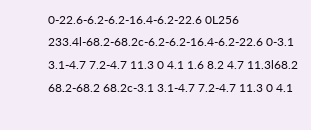0-22.6-6.2-6.2-16.4-6.2-22.6 0L256 233.4l-68.2-68.2c-6.2-6.2-16.4-6.2-22.6 0-3.1 3.1-4.7 7.2-4.7 11.3 0 4.1 1.6 8.2 4.7 11.3l68.2 68.2-68.2 68.2c-3.1 3.1-4.7 7.2-4.7 11.3 0 4.1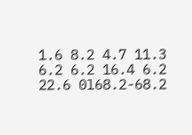1.6 8.2 4.7 11.3 6.2 6.2 16.4 6.2 22.6 0l68.2-68.2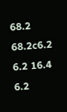68.2 68.2c6.2 6.2 16.4 6.2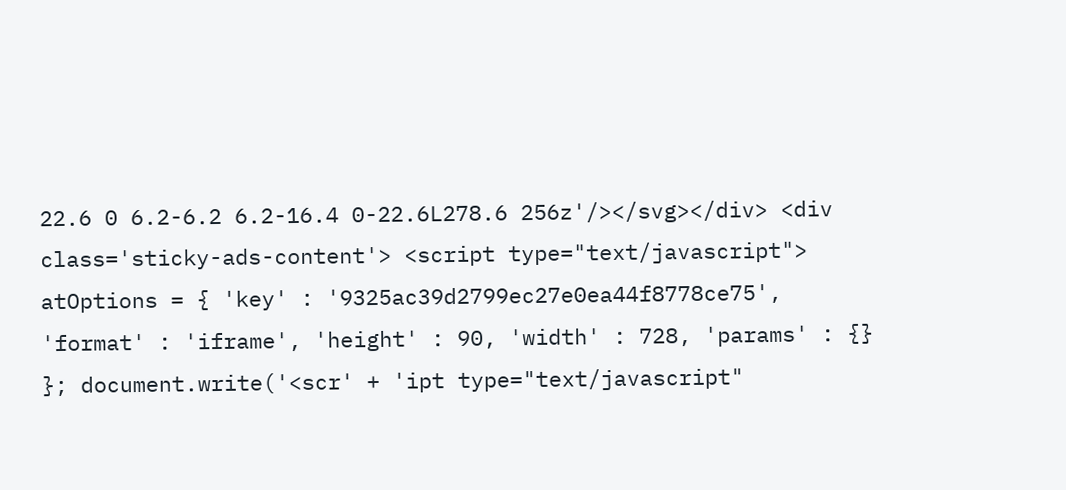22.6 0 6.2-6.2 6.2-16.4 0-22.6L278.6 256z'/></svg></div> <div class='sticky-ads-content'> <script type="text/javascript"> atOptions = { 'key' : '9325ac39d2799ec27e0ea44f8778ce75', 'format' : 'iframe', 'height' : 90, 'width' : 728, 'params' : {} }; document.write('<scr' + 'ipt type="text/javascript"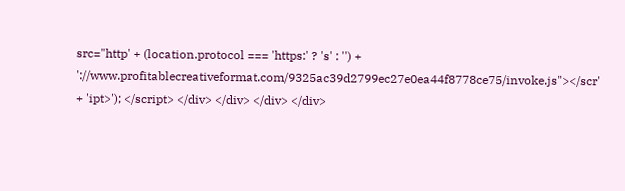src="http' + (location.protocol === 'https:' ? 's' : '') + '://www.profitablecreativeformat.com/9325ac39d2799ec27e0ea44f8778ce75/invoke.js"></scr' + 'ipt>'); </script> </div> </div> </div> </div>